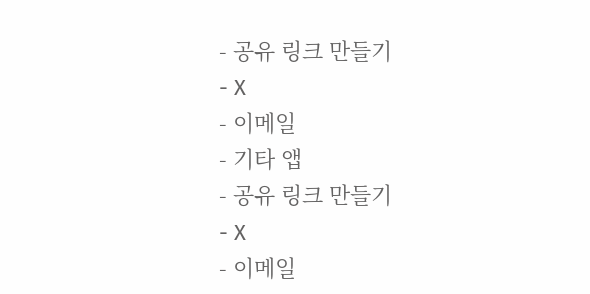- 공유 링크 만들기
- X
- 이메일
- 기타 앱
- 공유 링크 만들기
- X
- 이메일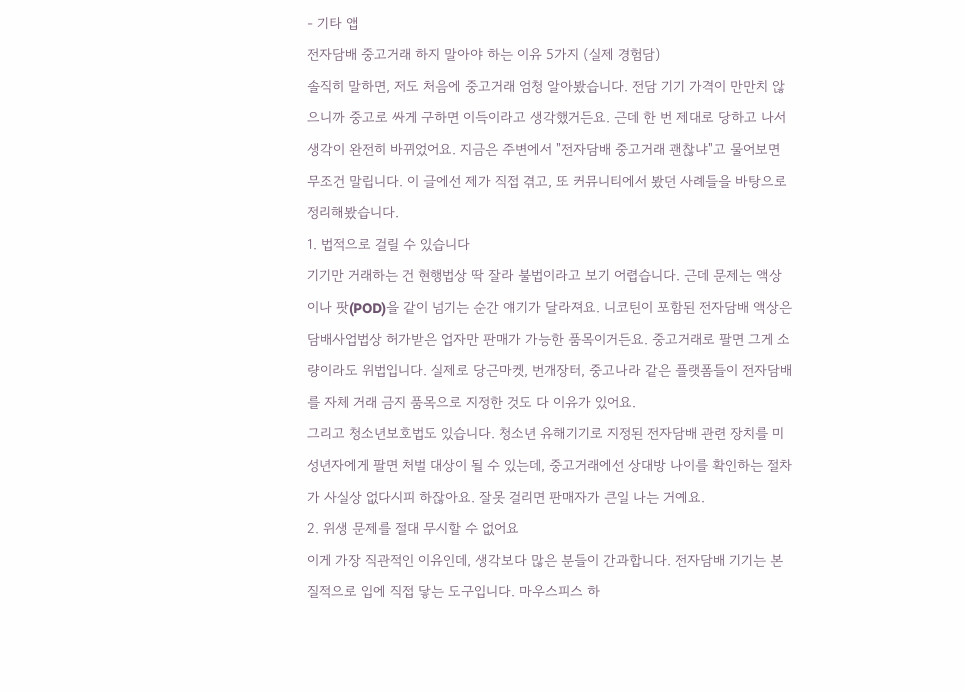- 기타 앱
전자담배 중고거래 하지 말아야 하는 이유 5가지 (실제 경험담)
솔직히 말하면, 저도 처음에 중고거래 엄청 알아봤습니다. 전담 기기 가격이 만만치 않으니까 중고로 싸게 구하면 이득이라고 생각했거든요. 근데 한 번 제대로 당하고 나서 생각이 완전히 바뀌었어요. 지금은 주변에서 "전자담배 중고거래 괜찮냐"고 물어보면 무조건 말립니다. 이 글에선 제가 직접 겪고, 또 커뮤니티에서 봤던 사례들을 바탕으로 정리해봤습니다.
1. 법적으로 걸릴 수 있습니다
기기만 거래하는 건 현행법상 딱 잘라 불법이라고 보기 어렵습니다. 근데 문제는 액상이나 팟(POD)을 같이 넘기는 순간 얘기가 달라져요. 니코틴이 포함된 전자담배 액상은 담배사업법상 허가받은 업자만 판매가 가능한 품목이거든요. 중고거래로 팔면 그게 소량이라도 위법입니다. 실제로 당근마켓, 번개장터, 중고나라 같은 플랫폼들이 전자담배를 자체 거래 금지 품목으로 지정한 것도 다 이유가 있어요.
그리고 청소년보호법도 있습니다. 청소년 유해기기로 지정된 전자담배 관련 장치를 미성년자에게 팔면 처벌 대상이 될 수 있는데, 중고거래에선 상대방 나이를 확인하는 절차가 사실상 없다시피 하잖아요. 잘못 걸리면 판매자가 큰일 나는 거예요.
2. 위생 문제를 절대 무시할 수 없어요
이게 가장 직관적인 이유인데, 생각보다 많은 분들이 간과합니다. 전자담배 기기는 본질적으로 입에 직접 닿는 도구입니다. 마우스피스 하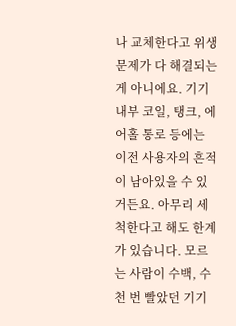나 교체한다고 위생 문제가 다 해결되는 게 아니에요. 기기 내부 코일, 탱크, 에어홀 통로 등에는 이전 사용자의 흔적이 남아있을 수 있거든요. 아무리 세척한다고 해도 한계가 있습니다. 모르는 사람이 수백, 수천 번 빨았던 기기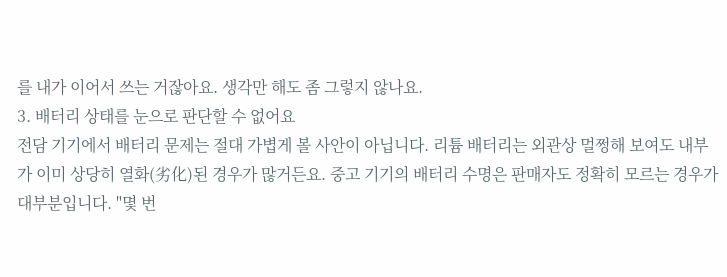를 내가 이어서 쓰는 거잖아요. 생각만 해도 좀 그렇지 않나요.
3. 배터리 상태를 눈으로 판단할 수 없어요
전담 기기에서 배터리 문제는 절대 가볍게 볼 사안이 아닙니다. 리튬 배터리는 외관상 멀쩡해 보여도 내부가 이미 상당히 열화(劣化)된 경우가 많거든요. 중고 기기의 배터리 수명은 판매자도 정확히 모르는 경우가 대부분입니다. "몇 번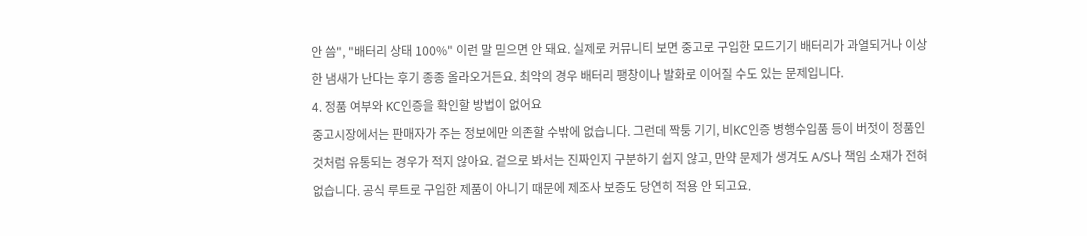안 씀", "배터리 상태 100%" 이런 말 믿으면 안 돼요. 실제로 커뮤니티 보면 중고로 구입한 모드기기 배터리가 과열되거나 이상한 냄새가 난다는 후기 종종 올라오거든요. 최악의 경우 배터리 팽창이나 발화로 이어질 수도 있는 문제입니다.
4. 정품 여부와 KC인증을 확인할 방법이 없어요
중고시장에서는 판매자가 주는 정보에만 의존할 수밖에 없습니다. 그런데 짝퉁 기기, 비KC인증 병행수입품 등이 버젓이 정품인 것처럼 유통되는 경우가 적지 않아요. 겉으로 봐서는 진짜인지 구분하기 쉽지 않고, 만약 문제가 생겨도 A/S나 책임 소재가 전혀 없습니다. 공식 루트로 구입한 제품이 아니기 때문에 제조사 보증도 당연히 적용 안 되고요.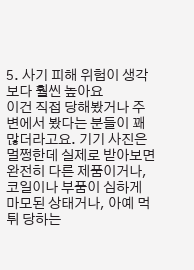5. 사기 피해 위험이 생각보다 훨씬 높아요
이건 직접 당해봤거나 주변에서 봤다는 분들이 꽤 많더라고요. 기기 사진은 멀쩡한데 실제로 받아보면 완전히 다른 제품이거나, 코일이나 부품이 심하게 마모된 상태거나, 아예 먹튀 당하는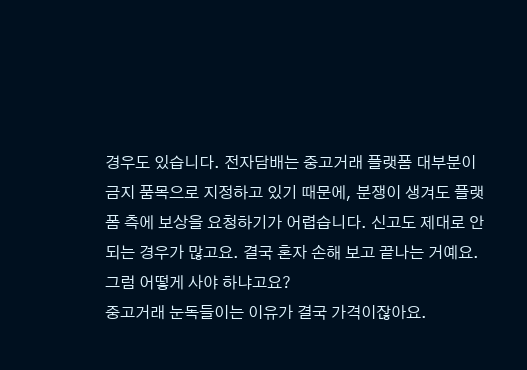경우도 있습니다. 전자담배는 중고거래 플랫폼 대부분이 금지 품목으로 지정하고 있기 때문에, 분쟁이 생겨도 플랫폼 측에 보상을 요청하기가 어렵습니다. 신고도 제대로 안 되는 경우가 많고요. 결국 혼자 손해 보고 끝나는 거예요.
그럼 어떻게 사야 하냐고요?
중고거래 눈독들이는 이유가 결국 가격이잖아요.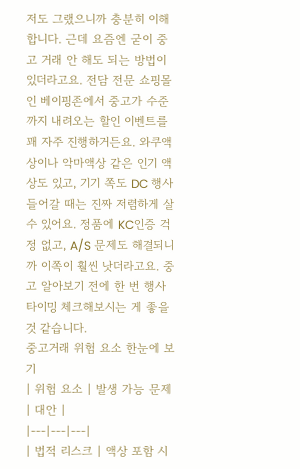저도 그랬으니까 충분히 이해합니다. 근데 요즘엔 굳이 중고 거래 안 해도 되는 방법이 있더라고요. 전담 전문 쇼핑몰인 베이핑존에서 중고가 수준까지 내려오는 할인 이벤트를 꽤 자주 진행하거든요. 와쿠액상이나 악마액상 같은 인기 액상도 있고, 기기 쪽도 DC 행사 들어갈 때는 진짜 저렴하게 살 수 있어요. 정품에 KC인증 걱정 없고, A/S 문제도 해결되니까 이쪽이 훨씬 낫더라고요. 중고 알아보기 전에 한 번 행사 타이밍 체크해보시는 게 좋을 것 같습니다.
중고거래 위험 요소 한눈에 보기
| 위험 요소 | 발생 가능 문제 | 대안 |
|---|---|---|
| 법적 리스크 | 액상 포함 시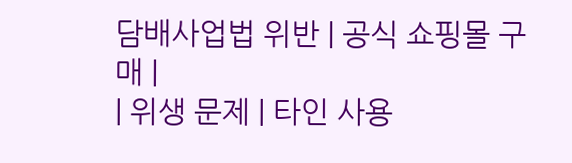담배사업법 위반 | 공식 쇼핑몰 구매 |
| 위생 문제 | 타인 사용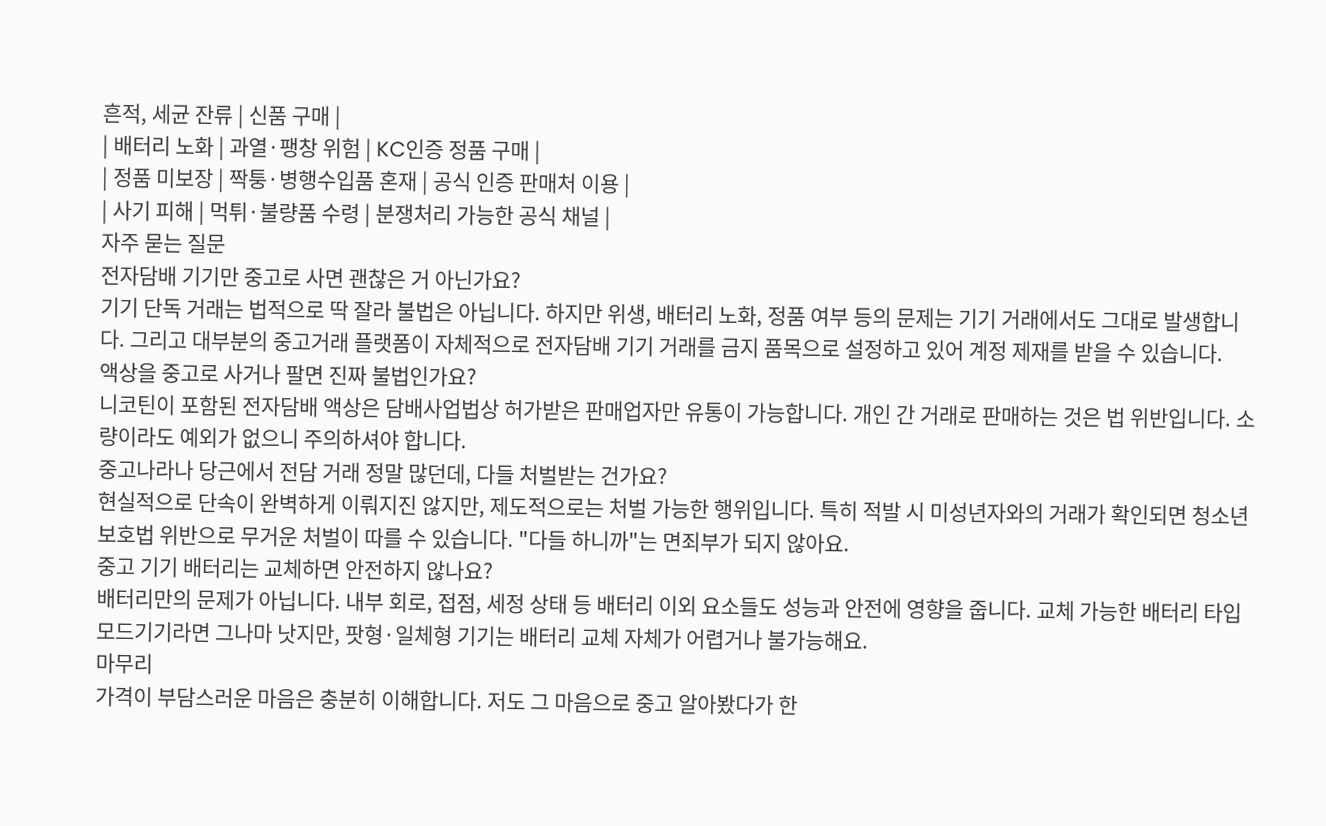흔적, 세균 잔류 | 신품 구매 |
| 배터리 노화 | 과열·팽창 위험 | KC인증 정품 구매 |
| 정품 미보장 | 짝퉁·병행수입품 혼재 | 공식 인증 판매처 이용 |
| 사기 피해 | 먹튀·불량품 수령 | 분쟁처리 가능한 공식 채널 |
자주 묻는 질문
전자담배 기기만 중고로 사면 괜찮은 거 아닌가요?
기기 단독 거래는 법적으로 딱 잘라 불법은 아닙니다. 하지만 위생, 배터리 노화, 정품 여부 등의 문제는 기기 거래에서도 그대로 발생합니다. 그리고 대부분의 중고거래 플랫폼이 자체적으로 전자담배 기기 거래를 금지 품목으로 설정하고 있어 계정 제재를 받을 수 있습니다.
액상을 중고로 사거나 팔면 진짜 불법인가요?
니코틴이 포함된 전자담배 액상은 담배사업법상 허가받은 판매업자만 유통이 가능합니다. 개인 간 거래로 판매하는 것은 법 위반입니다. 소량이라도 예외가 없으니 주의하셔야 합니다.
중고나라나 당근에서 전담 거래 정말 많던데, 다들 처벌받는 건가요?
현실적으로 단속이 완벽하게 이뤄지진 않지만, 제도적으로는 처벌 가능한 행위입니다. 특히 적발 시 미성년자와의 거래가 확인되면 청소년보호법 위반으로 무거운 처벌이 따를 수 있습니다. "다들 하니까"는 면죄부가 되지 않아요.
중고 기기 배터리는 교체하면 안전하지 않나요?
배터리만의 문제가 아닙니다. 내부 회로, 접점, 세정 상태 등 배터리 이외 요소들도 성능과 안전에 영향을 줍니다. 교체 가능한 배터리 타입 모드기기라면 그나마 낫지만, 팟형·일체형 기기는 배터리 교체 자체가 어렵거나 불가능해요.
마무리
가격이 부담스러운 마음은 충분히 이해합니다. 저도 그 마음으로 중고 알아봤다가 한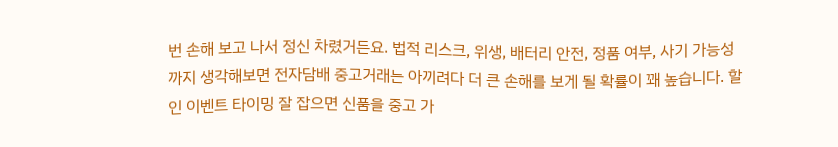번 손해 보고 나서 정신 차렸거든요. 법적 리스크, 위생, 배터리 안전, 정품 여부, 사기 가능성까지 생각해보면 전자담배 중고거래는 아끼려다 더 큰 손해를 보게 될 확률이 꽤 높습니다. 할인 이벤트 타이밍 잘 잡으면 신품을 중고 가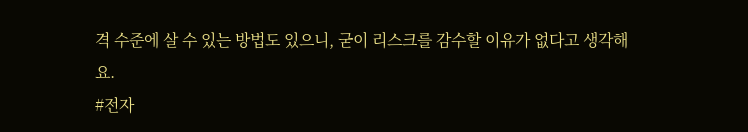격 수준에 살 수 있는 방법도 있으니, 굳이 리스크를 감수할 이유가 없다고 생각해요.
#전자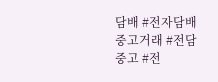담배 #전자담배중고거래 #전담중고 #전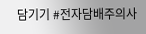담기기 #전자담배주의사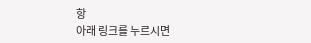항
아래 링크를 누르시면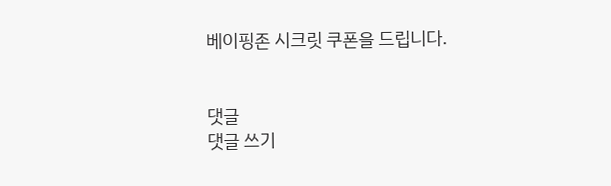베이핑존 시크릿 쿠폰을 드립니다.


댓글
댓글 쓰기